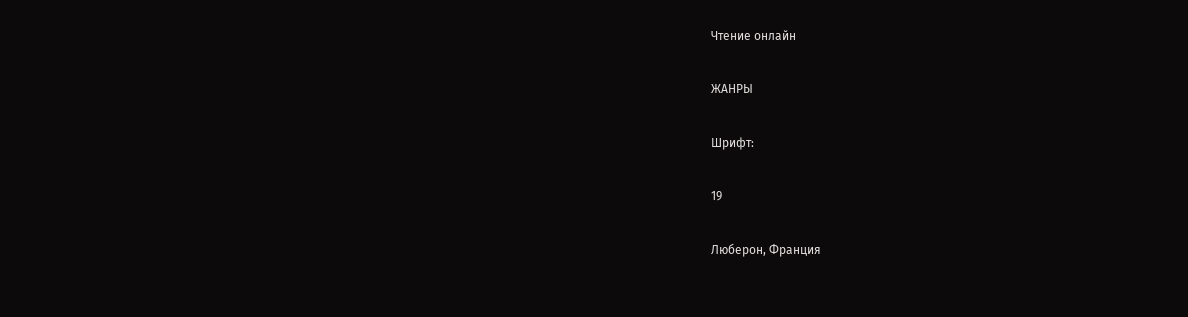Чтение онлайн

ЖАНРЫ

Шрифт:

19

Люберон, Франция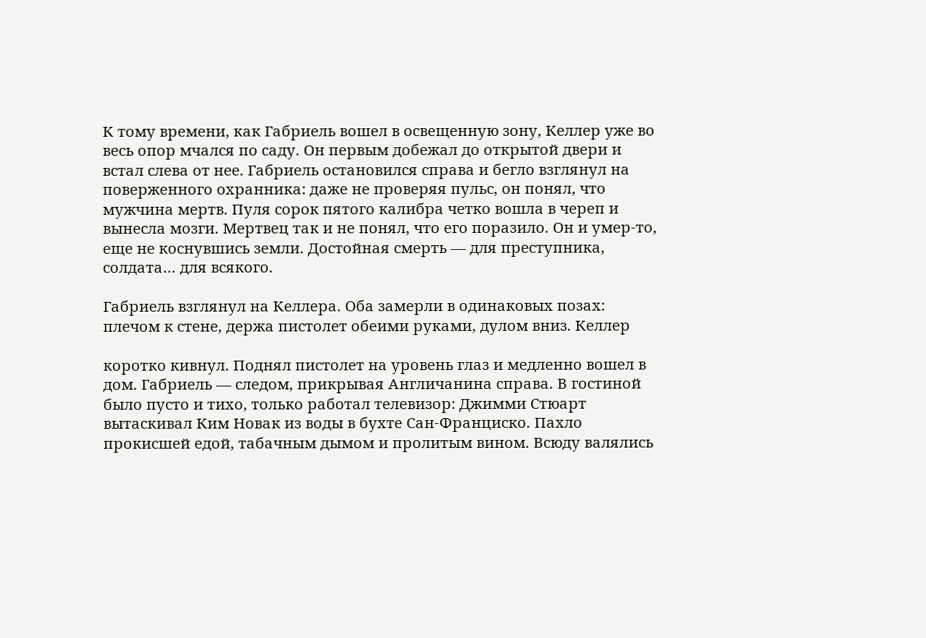К тому времени, как Габриель вошел в освещенную зону, Келлер уже во весь опор мчался по саду. Он первым добежал до открытой двери и встал слева от нее. Габриель остановился справа и бегло взглянул на поверженного охранника: даже не проверяя пульс, он понял, что мужчина мертв. Пуля сорок пятого калибра четко вошла в череп и вынесла мозги. Мертвец так и не понял, что его поразило. Он и умер-то, еще не коснувшись земли. Достойная смерть — для преступника, солдата… для всякого.

Габриель взглянул на Келлера. Оба замерли в одинаковых позах: плечом к стене, держа пистолет обеими руками, дулом вниз. Келлер

коротко кивнул. Поднял пистолет на уровень глаз и медленно вошел в дом. Габриель — следом, прикрывая Англичанина справа. В гостиной было пусто и тихо, только работал телевизор: Джимми Стюарт вытаскивал Ким Новак из воды в бухте Сан-Франциско. Пахло прокисшей едой, табачным дымом и пролитым вином. Всюду валялись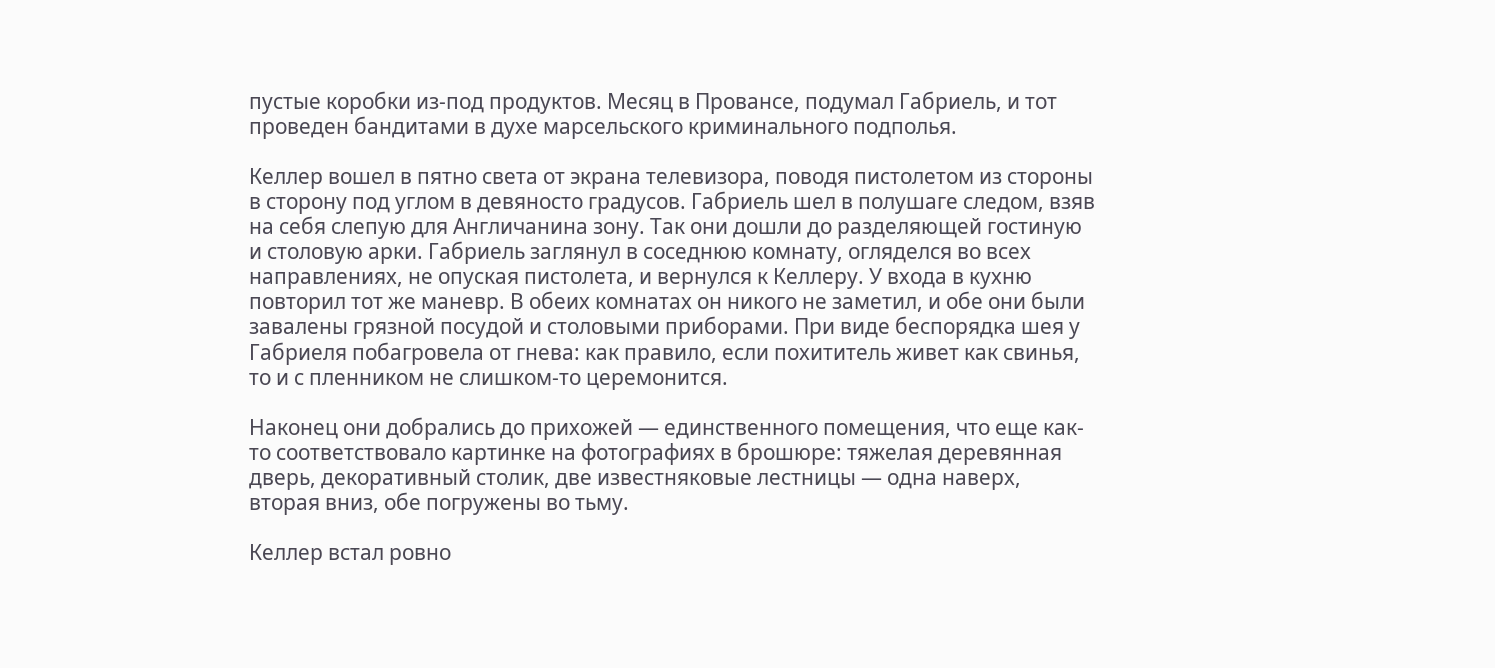пустые коробки из-под продуктов. Месяц в Провансе, подумал Габриель, и тот проведен бандитами в духе марсельского криминального подполья.

Келлер вошел в пятно света от экрана телевизора, поводя пистолетом из стороны в сторону под углом в девяносто градусов. Габриель шел в полушаге следом, взяв на себя слепую для Англичанина зону. Так они дошли до разделяющей гостиную и столовую арки. Габриель заглянул в соседнюю комнату, огляделся во всех направлениях, не опуская пистолета, и вернулся к Келлеру. У входа в кухню повторил тот же маневр. В обеих комнатах он никого не заметил, и обе они были завалены грязной посудой и столовыми приборами. При виде беспорядка шея у Габриеля побагровела от гнева: как правило, если похититель живет как свинья, то и с пленником не слишком-то церемонится.

Наконец они добрались до прихожей — единственного помещения, что еще как-то соответствовало картинке на фотографиях в брошюре: тяжелая деревянная дверь, декоративный столик, две известняковые лестницы — одна наверх, вторая вниз, обе погружены во тьму.

Келлер встал ровно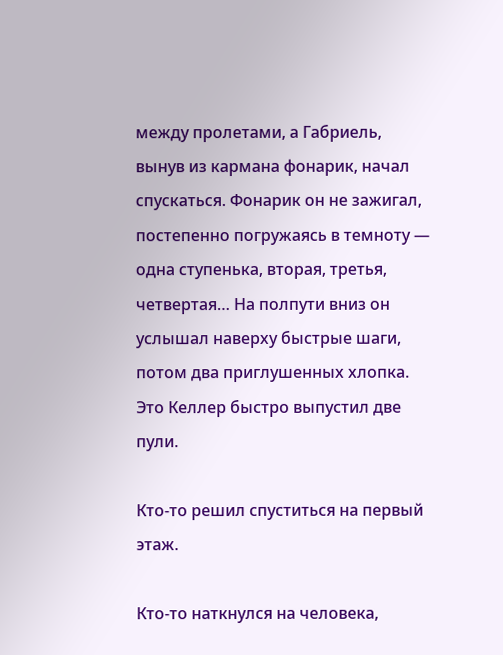между пролетами, а Габриель, вынув из кармана фонарик, начал спускаться. Фонарик он не зажигал, постепенно погружаясь в темноту — одна ступенька, вторая, третья, четвертая… На полпути вниз он услышал наверху быстрые шаги, потом два приглушенных хлопка. Это Келлер быстро выпустил две пули.

Кто-то решил спуститься на первый этаж.

Кто-то наткнулся на человека,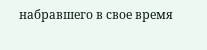набравшего в свое время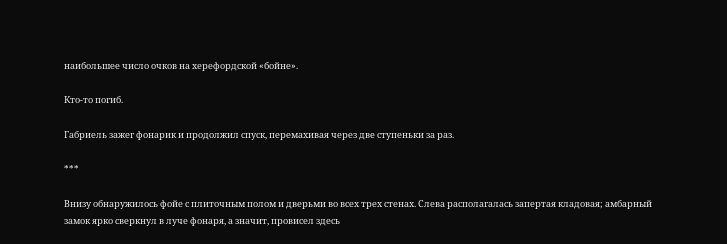наибольшее число очков на херефордской «бойне».

Кто-то погиб.

Габриель зажег фонарик и продолжил спуск, перемахивая через две ступеньки за раз.

***

Внизу обнаружилось фойе с плиточным полом и дверьми во всех трех стенах. Слева располагалась запертая кладовая; амбарный замок ярко сверкнул в луче фонаря, а значит, провисел здесь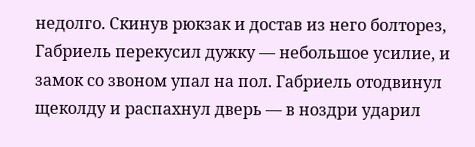недолго. Скинув рюкзак и достав из него болторез, Габриель перекусил дужку — небольшое усилие, и замок со звоном упал на пол. Габриель отодвинул щеколду и распахнул дверь — в ноздри ударил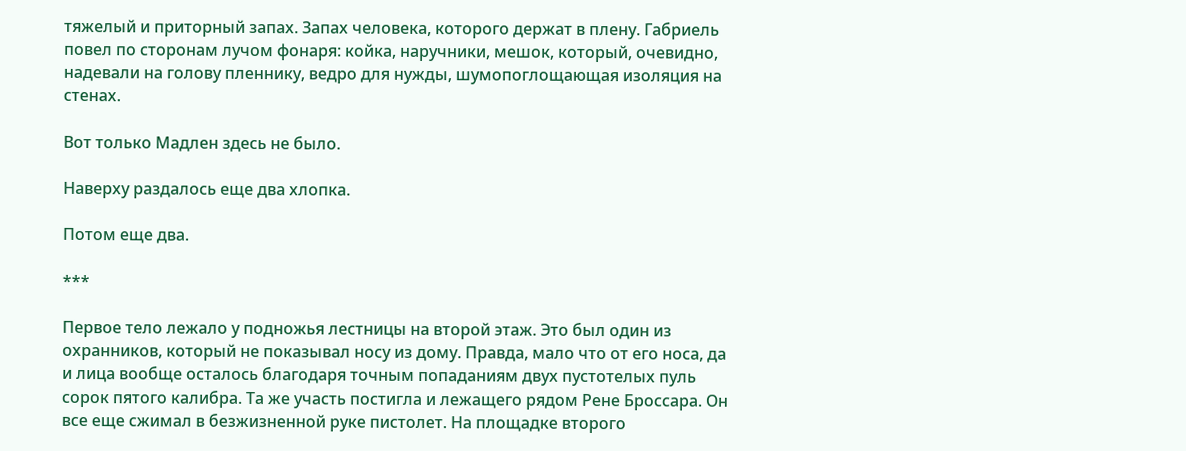тяжелый и приторный запах. Запах человека, которого держат в плену. Габриель повел по сторонам лучом фонаря: койка, наручники, мешок, который, очевидно, надевали на голову пленнику, ведро для нужды, шумопоглощающая изоляция на стенах.

Вот только Мадлен здесь не было.

Наверху раздалось еще два хлопка.

Потом еще два.

***

Первое тело лежало у подножья лестницы на второй этаж. Это был один из охранников, который не показывал носу из дому. Правда, мало что от его носа, да и лица вообще осталось благодаря точным попаданиям двух пустотелых пуль сорок пятого калибра. Та же участь постигла и лежащего рядом Рене Броссара. Он все еще сжимал в безжизненной руке пистолет. На площадке второго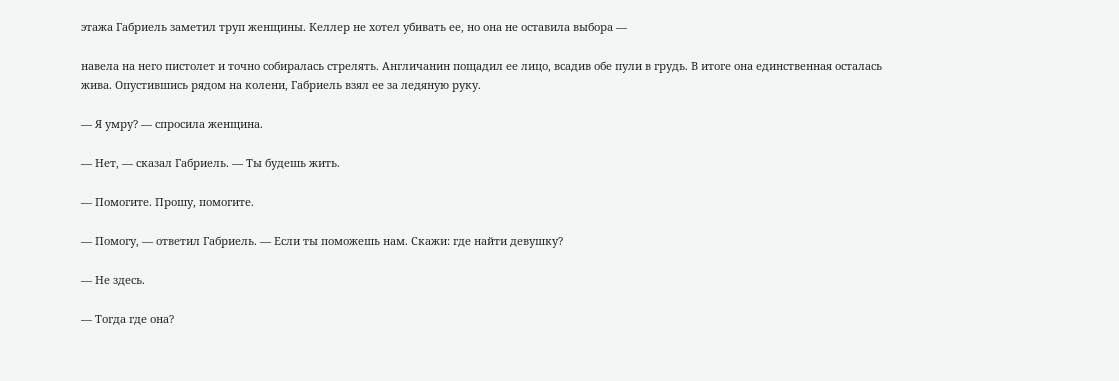этажа Габриель заметил труп женщины. Келлер не хотел убивать ее, но она не оставила выбора —

навела на него пистолет и точно собиралась стрелять. Англичанин пощадил ее лицо, всадив обе пули в грудь. В итоге она единственная осталась жива. Опустившись рядом на колени, Габриель взял ее за ледяную руку.

— Я умру? — спросила женщина.

— Нет, — сказал Габриель. — Ты будешь жить.

— Помогите. Прошу, помогите.

— Помогу, — ответил Габриель. — Если ты поможешь нам. Скажи: где найти девушку?

— Не здесь.

— Тогда где она?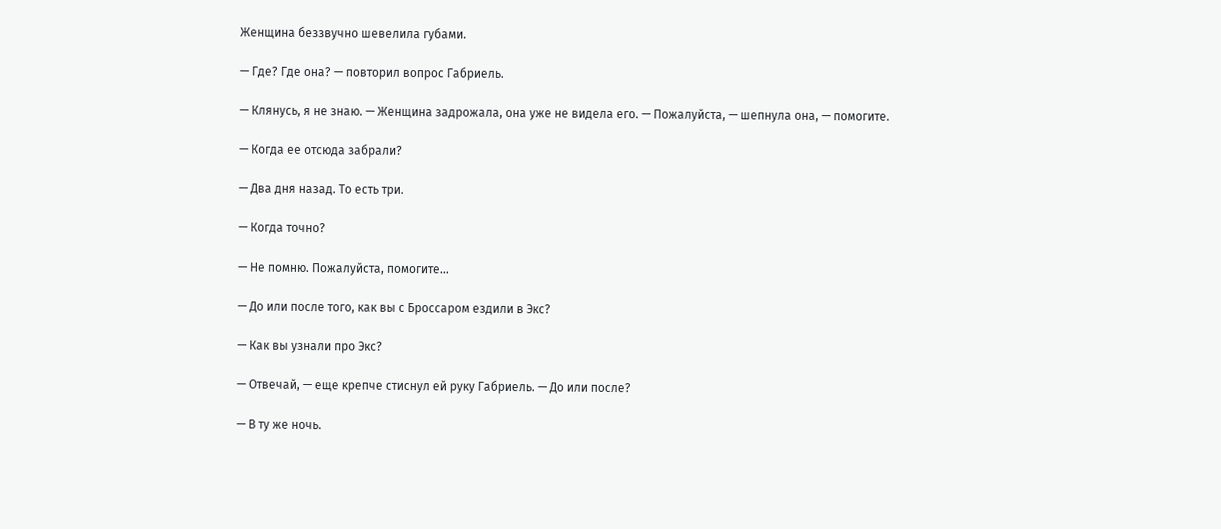Женщина беззвучно шевелила губами.

— Где? Где она? — повторил вопрос Габриель.

— Клянусь, я не знаю. — Женщина задрожала, она уже не видела его. — Пожалуйста, — шепнула она, — помогите.

— Когда ее отсюда забрали?

— Два дня назад. То есть три.

— Когда точно?

— Не помню. Пожалуйста, помогите…

— До или после того, как вы с Броссаром ездили в Экс?

— Как вы узнали про Экс?

— Отвечай, — еще крепче стиснул ей руку Габриель. — До или после?

— В ту же ночь.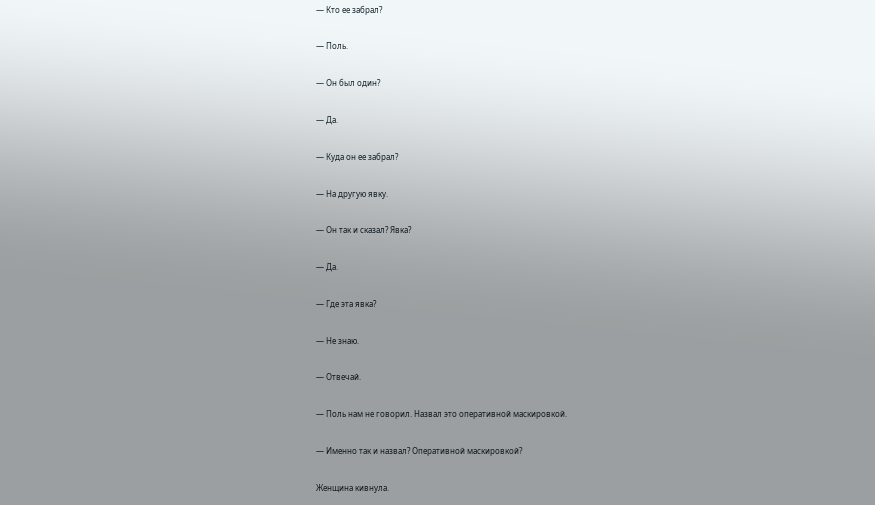— Кто ее забрал?

— Поль.

— Он был один?

— Да.

— Куда он ее забрал?

— На другую явку.

— Он так и сказал? Явка?

— Да.

— Где эта явка?

— Не знаю.

— Отвечай.

— Поль нам не говорил. Назвал это оперативной маскировкой.

— Именно так и назвал? Оперативной маскировкой?

Женщина кивнула.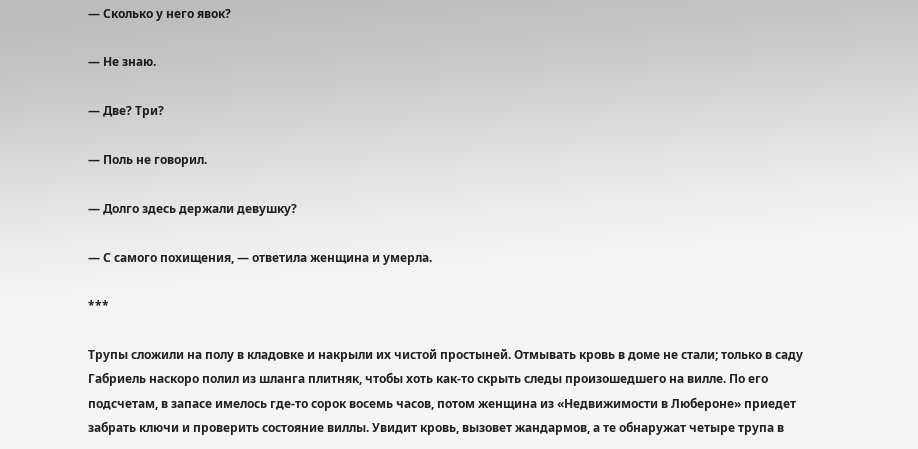— Сколько у него явок?

— Не знаю.

— Две? Три?

— Поль не говорил.

— Долго здесь держали девушку?

— С самого похищения, — ответила женщина и умерла.

***

Трупы сложили на полу в кладовке и накрыли их чистой простыней. Отмывать кровь в доме не стали; только в саду Габриель наскоро полил из шланга плитняк, чтобы хоть как-то скрыть следы произошедшего на вилле. По его подсчетам, в запасе имелось где-то сорок восемь часов, потом женщина из «Недвижимости в Любероне» приедет забрать ключи и проверить состояние виллы. Увидит кровь, вызовет жандармов, а те обнаружат четыре трупа в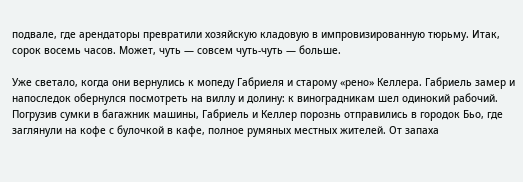подвале, где арендаторы превратили хозяйскую кладовую в импровизированную тюрьму. Итак, сорок восемь часов. Может, чуть — совсем чуть-чуть — больше.

Уже светало, когда они вернулись к мопеду Габриеля и старому «рено» Келлера. Габриель замер и напоследок обернулся посмотреть на виллу и долину: к виноградникам шел одинокий рабочий. Погрузив сумки в багажник машины, Габриель и Келлер порознь отправились в городок Бьо, где заглянули на кофе с булочкой в кафе, полное румяных местных жителей. От запаха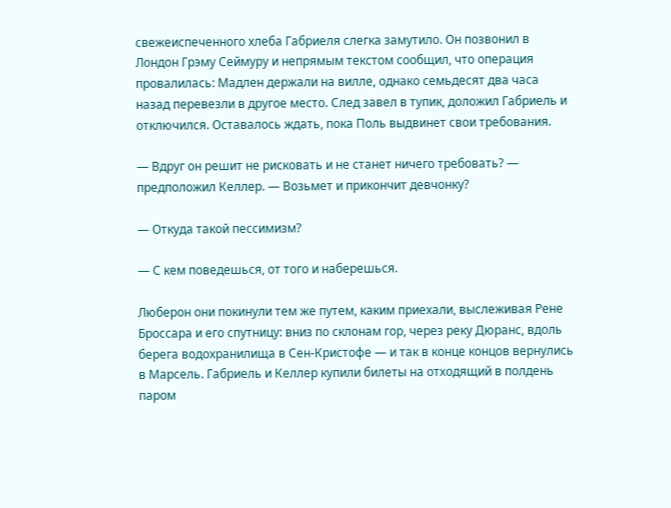свежеиспеченного хлеба Габриеля слегка замутило. Он позвонил в Лондон Грэму Сеймуру и непрямым текстом сообщил, что операция провалилась: Мадлен держали на вилле, однако семьдесят два часа назад перевезли в другое место. След завел в тупик, доложил Габриель и отключился. Оставалось ждать, пока Поль выдвинет свои требования.

— Вдруг он решит не рисковать и не станет ничего требовать? — предположил Келлер. — Возьмет и прикончит девчонку?

— Откуда такой пессимизм?

— С кем поведешься, от того и наберешься.

Люберон они покинули тем же путем, каким приехали, выслеживая Рене Броссара и его спутницу: вниз по склонам гор, через реку Дюранс, вдоль берега водохранилища в Сен-Кристофе — и так в конце концов вернулись в Марсель. Габриель и Келлер купили билеты на отходящий в полдень паром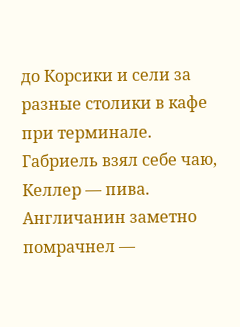до Корсики и сели за разные столики в кафе при терминале. Габриель взял себе чаю, Келлер — пива. Англичанин заметно помрачнел —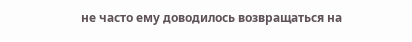не часто ему доводилось возвращаться на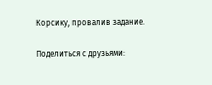Корсику, провалив задание.

Поделиться с друзьями: